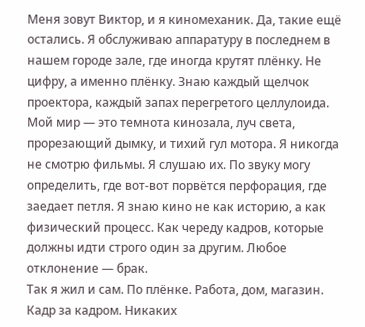Меня зовут Виктор, и я киномеханик. Да, такие ещё остались. Я обслуживаю аппаратуру в последнем в нашем городе зале, где иногда крутят плёнку. Не цифру, а именно плёнку. Знаю каждый щелчок проектора, каждый запах перегретого целлулоида. Мой мир — это темнота кинозала, луч света, прорезающий дымку, и тихий гул мотора. Я никогда не смотрю фильмы. Я слушаю их. По звуку могу определить, где вот-вот порвётся перфорация, где заедает петля. Я знаю кино не как историю, а как физический процесс. Как череду кадров, которые должны идти строго один за другим. Любое отклонение — брак.
Так я жил и сам. По плёнке. Работа, дом, магазин. Кадр за кадром. Никаких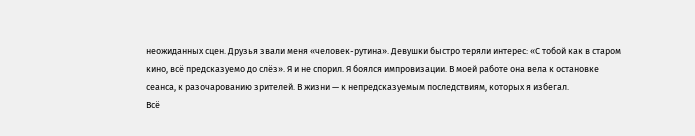неожиданных сцен. Друзья звали меня «человек-рутина». Девушки быстро теряли интерес: «С тобой как в старом кино, всё предсказуемо до слёз». Я и не спорил. Я боялся импровизации. В моей работе она вела к остановке сеанса, к разочарованию зрителей. В жизни — к непредсказуемым последствиям, которых я избегал.
Всё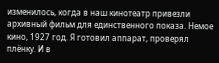изменилось, когда в наш кинотеатр привезли архивный фильм для единственного показа. Немое кино, 1927 год. Я готовил аппарат, проверял плёнку. И в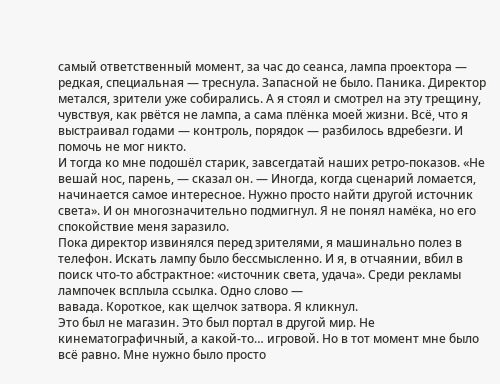самый ответственный момент, за час до сеанса, лампа проектора — редкая, специальная — треснула. Запасной не было. Паника. Директор метался, зрители уже собирались. А я стоял и смотрел на эту трещину, чувствуя, как рвётся не лампа, а сама плёнка моей жизни. Всё, что я выстраивал годами — контроль, порядок — разбилось вдребезги. И помочь не мог никто.
И тогда ко мне подошёл старик, завсегдатай наших ретро-показов. «Не вешай нос, парень, — сказал он. — Иногда, когда сценарий ломается, начинается самое интересное. Нужно просто найти другой источник света». И он многозначительно подмигнул. Я не понял намёка, но его спокойствие меня заразило.
Пока директор извинялся перед зрителями, я машинально полез в телефон. Искать лампу было бессмысленно. И я, в отчаянии, вбил в поиск что-то абстрактное: «источник света, удача». Среди рекламы лампочек всплыла ссылка. Одно слово —
вавада. Короткое, как щелчок затвора. Я кликнул.
Это был не магазин. Это был портал в другой мир. Не кинематографичный, а какой-то… игровой. Но в тот момент мне было всё равно. Мне нужно было просто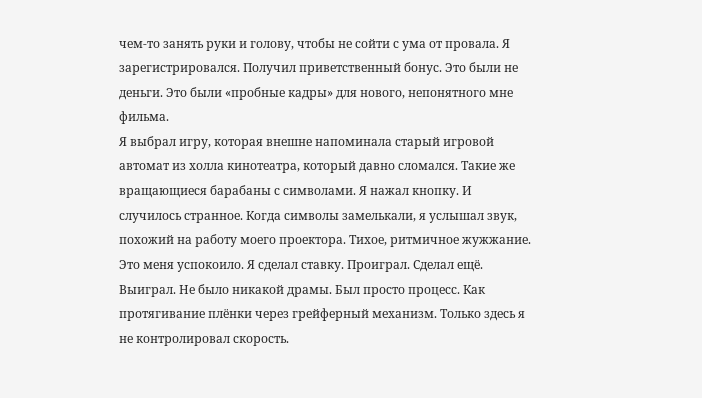чем-то занять руки и голову, чтобы не сойти с ума от провала. Я зарегистрировался. Получил приветственный бонус. Это были не деньги. Это были «пробные кадры» для нового, непонятного мне фильма.
Я выбрал игру, которая внешне напоминала старый игровой автомат из холла кинотеатра, который давно сломался. Такие же вращающиеся барабаны с символами. Я нажал кнопку. И случилось странное. Когда символы замелькали, я услышал звук, похожий на работу моего проектора. Тихое, ритмичное жужжание. Это меня успокоило. Я сделал ставку. Проиграл. Сделал ещё. Выиграл. Не было никакой драмы. Был просто процесс. Как протягивание плёнки через грейферный механизм. Только здесь я не контролировал скорость.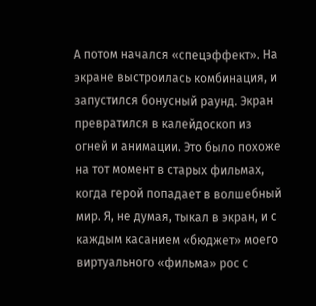А потом начался «спецэффект». На экране выстроилась комбинация, и запустился бонусный раунд. Экран превратился в калейдоскоп из огней и анимации. Это было похоже на тот момент в старых фильмах, когда герой попадает в волшебный мир. Я, не думая, тыкал в экран, и с каждым касанием «бюджет» моего виртуального «фильма» рос с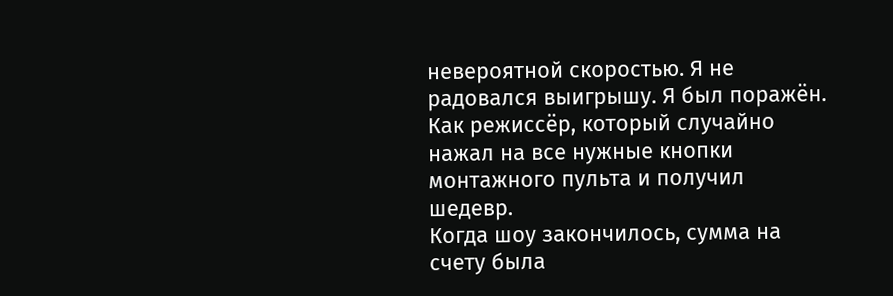невероятной скоростью. Я не радовался выигрышу. Я был поражён. Как режиссёр, который случайно нажал на все нужные кнопки монтажного пульта и получил шедевр.
Когда шоу закончилось, сумма на счету была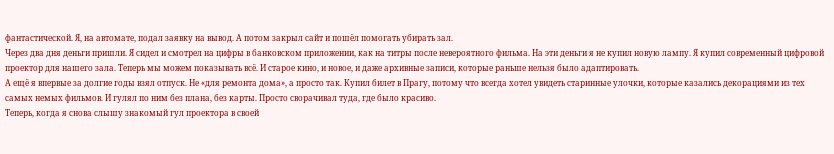фантастической. Я, на автомате, подал заявку на вывод. А потом закрыл сайт и пошёл помогать убирать зал.
Через два дня деньги пришли. Я сидел и смотрел на цифры в банковском приложении, как на титры после невероятного фильма. На эти деньги я не купил новую лампу. Я купил современный цифровой проектор для нашего зала. Теперь мы можем показывать всё. И старое кино, и новое, и даже архивные записи, которые раньше нельзя было адаптировать.
А ещё я впервые за долгие годы взял отпуск. Не «для ремонта дома», а просто так. Купил билет в Прагу, потому что всегда хотел увидеть старинные улочки, которые казались декорациями из тех самых немых фильмов. И гулял по ним без плана, без карты. Просто сворачивал туда, где было красиво.
Теперь, когда я снова слышу знакомый гул проектора в своей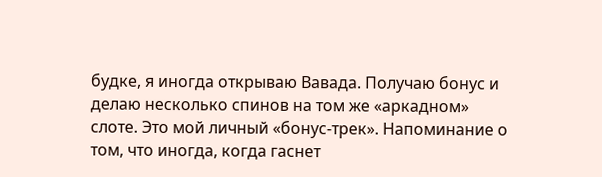будке, я иногда открываю Вавада. Получаю бонус и делаю несколько спинов на том же «аркадном» слоте. Это мой личный «бонус-трек». Напоминание о том, что иногда, когда гаснет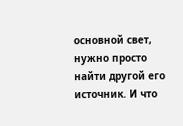основной свет, нужно просто найти другой его источник. И что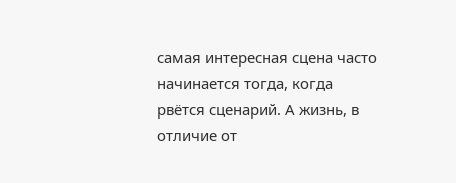самая интересная сцена часто начинается тогда, когда рвётся сценарий. А жизнь, в отличие от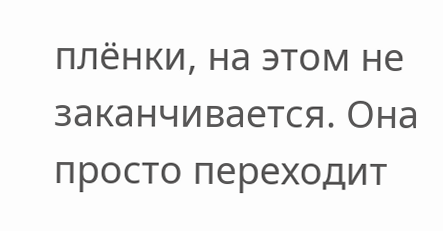плёнки, на этом не заканчивается. Она просто переходит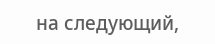на следующий,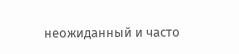неожиданный и часто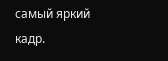самый яркий кадр.